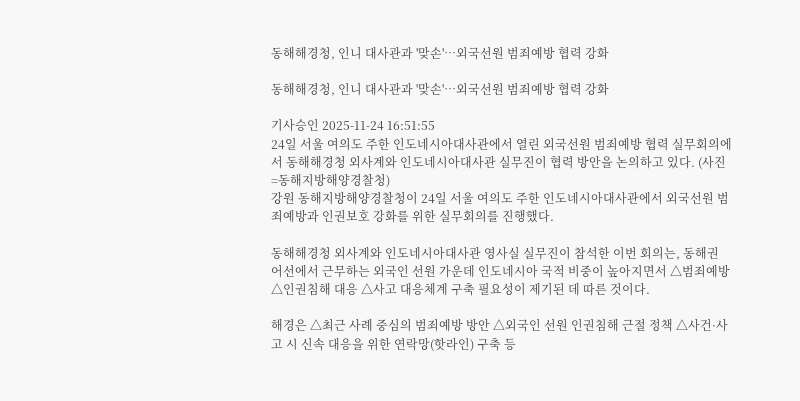동해해경청, 인니 대사관과 '맞손'…외국선원 범죄예방 협력 강화

동해해경청, 인니 대사관과 '맞손'…외국선원 범죄예방 협력 강화

기사승인 2025-11-24 16:51:55
24일 서울 여의도 주한 인도네시아대사관에서 열린 외국선원 범죄예방 협력 실무회의에서 동해해경청 외사계와 인도네시아대사관 실무진이 협력 방안을 논의하고 있다. (사진=동해지방해양경찰청)
강원 동해지방해양경찰청이 24일 서울 여의도 주한 인도네시아대사관에서 외국선원 범죄예방과 인권보호 강화를 위한 실무회의를 진행했다.

동해해경청 외사계와 인도네시아대사관 영사실 실무진이 참석한 이번 회의는, 동해권 어선에서 근무하는 외국인 선원 가운데 인도네시아 국적 비중이 높아지면서 △범죄예방 △인권침해 대응 △사고 대응체계 구축 필요성이 제기된 데 따른 것이다.

해경은 △최근 사례 중심의 범죄예방 방안 △외국인 선원 인권침해 근절 정책 △사건·사고 시 신속 대응을 위한 연락망(핫라인) 구축 등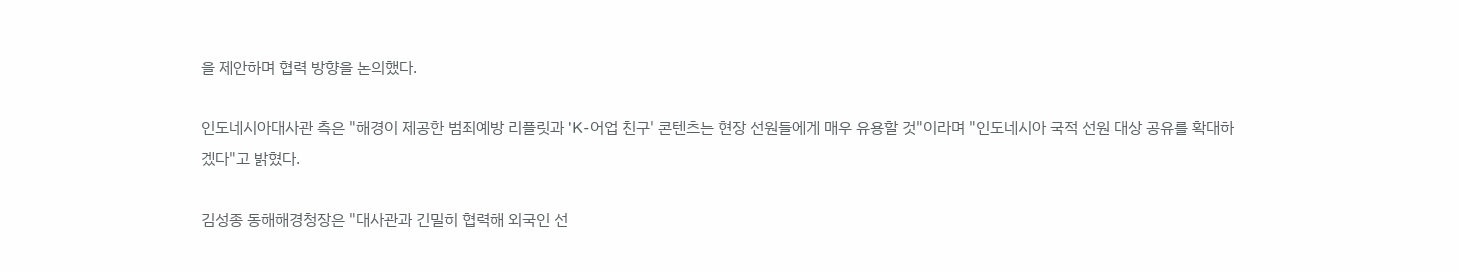을 제안하며 협력 방향을 논의했다.

인도네시아대사관 측은 "해경이 제공한 범죄예방 리플릿과 'K-어업 친구' 콘텐츠는 현장 선원들에게 매우 유용할 것"이라며 "인도네시아 국적 선원 대상 공유를 확대하겠다"고 밝혔다.

김성종 동해해경청장은 "대사관과 긴밀히 협력해 외국인 선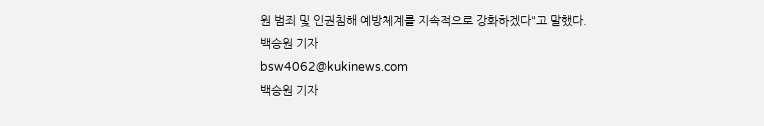원 범죄 및 인권침해 예방체계를 지속적으로 강화하겠다"고 말했다.
백승원 기자
bsw4062@kukinews.com
백승원 기자